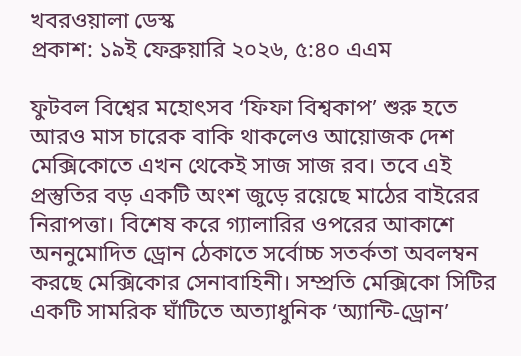খবরওয়ালা ডেস্ক
প্রকাশ: ১৯ই ফেব্রুয়ারি ২০২৬, ৫:৪০ এএম

ফুটবল বিশ্বের মহোৎসব ‘ফিফা বিশ্বকাপ’ শুরু হতে আরও মাস চারেক বাকি থাকলেও আয়োজক দেশ মেক্সিকোতে এখন থেকেই সাজ সাজ রব। তবে এই প্রস্তুতির বড় একটি অংশ জুড়ে রয়েছে মাঠের বাইরের নিরাপত্তা। বিশেষ করে গ্যালারির ওপরের আকাশে অননুমোদিত ড্রোন ঠেকাতে সর্বোচ্চ সতর্কতা অবলম্বন করছে মেক্সিকোর সেনাবাহিনী। সম্প্রতি মেক্সিকো সিটির একটি সামরিক ঘাঁটিতে অত্যাধুনিক ‘অ্যান্টি-ড্রোন’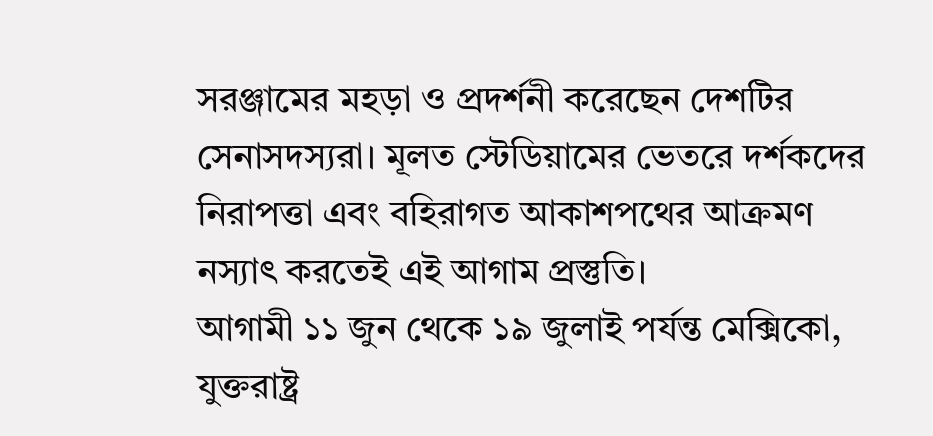সরঞ্জামের মহড়া ও প্রদর্শনী করেছেন দেশটির সেনাসদস্যরা। মূলত স্টেডিয়ামের ভেতরে দর্শকদের নিরাপত্তা এবং বহিরাগত আকাশপথের আক্রমণ নস্যাৎ করতেই এই আগাম প্রস্তুতি।
আগামী ১১ জুন থেকে ১৯ জুলাই পর্যন্ত মেক্সিকো, যুক্তরাষ্ট্র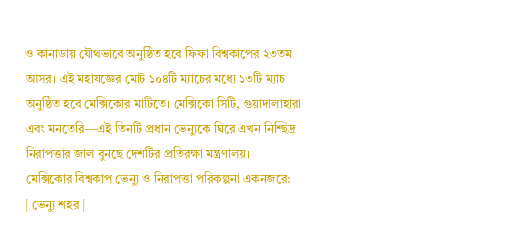ও কানাডায় যৌথভাবে অনুষ্ঠিত হবে ফিফা বিশ্বকাপের ২৩তম আসর। এই মহাযজ্ঞের মোট ১০৪টি ম্যাচের মধ্যে ১৩টি ম্যাচ অনুষ্ঠিত হবে মেক্সিকোর মাটিতে। মেক্সিকো সিটি, গুয়াদালাহারা এবং মনতেরি—এই তিনটি প্রধান ভেন্যুকে ঘিরে এখন নিশ্ছিদ্র নিরাপত্তার জাল বুনছে দেশটির প্রতিরক্ষা মন্ত্রণালয়।
মেক্সিকোর বিশ্বকাপ ভেন্যু ও নিরাপত্তা পরিকল্পনা একনজরে:
| ভেন্যু শহর |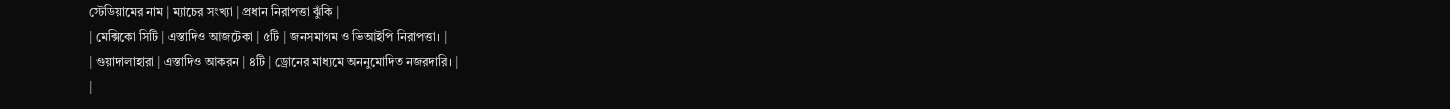স্টেডিয়ামের নাম | ম্যাচের সংখ্যা | প্রধান নিরাপত্তা ঝুঁকি |
| মেক্সিকো সিটি | এস্তাদিও আজটেকা | ৫টি | জনসমাগম ও ভিআইপি নিরাপত্তা। |
| গুয়াদালাহারা | এস্তাদিও আকরন | ৪টি | ড্রোনের মাধ্যমে অননুমোদিত নজরদারি। |
|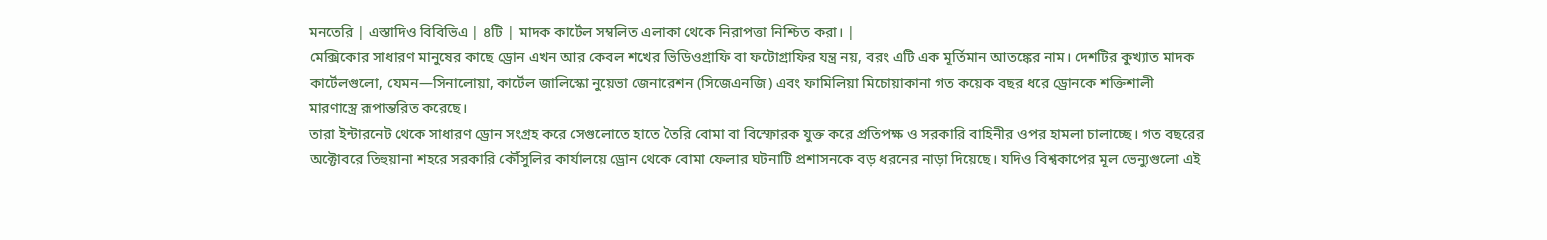মনতেরি | এস্তাদিও বিবিভিএ | ৪টি | মাদক কার্টেল সম্বলিত এলাকা থেকে নিরাপত্তা নিশ্চিত করা। |
মেক্সিকোর সাধারণ মানুষের কাছে ড্রোন এখন আর কেবল শখের ভিডিওগ্রাফি বা ফটোগ্রাফির যন্ত্র নয়, বরং এটি এক মূর্তিমান আতঙ্কের নাম। দেশটির কুখ্যাত মাদক কার্টেলগুলো, যেমন—সিনালোয়া, কার্টেল জালিস্কো নুয়েভা জেনারেশন (সিজেএনজি) এবং ফামিলিয়া মিচোয়াকানা গত কয়েক বছর ধরে ড্রোনকে শক্তিশালী মারণাস্ত্রে রূপান্তরিত করেছে।
তারা ইন্টারনেট থেকে সাধারণ ড্রোন সংগ্রহ করে সেগুলোতে হাতে তৈরি বোমা বা বিস্ফোরক যুক্ত করে প্রতিপক্ষ ও সরকারি বাহিনীর ওপর হামলা চালাচ্ছে। গত বছরের অক্টোবরে তিহুয়ানা শহরে সরকারি কৌঁসুলির কার্যালয়ে ড্রোন থেকে বোমা ফেলার ঘটনাটি প্রশাসনকে বড় ধরনের নাড়া দিয়েছে। যদিও বিশ্বকাপের মূল ভেন্যুগুলো এই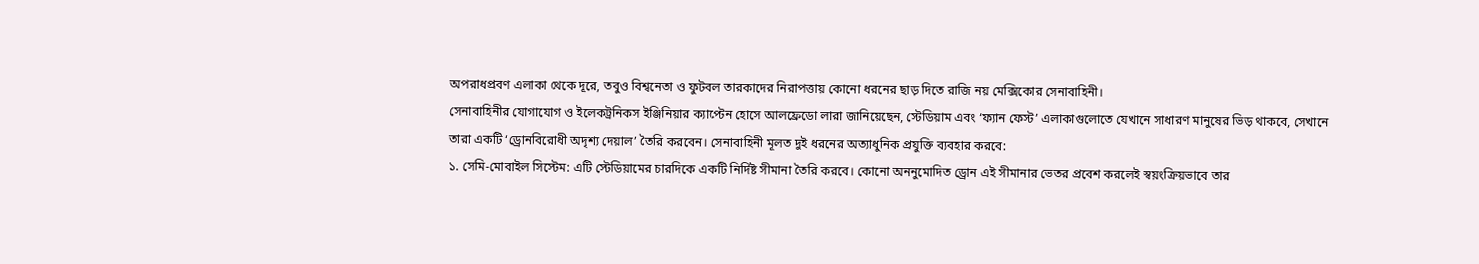অপরাধপ্রবণ এলাকা থেকে দূরে, তবুও বিশ্বনেতা ও ফুটবল তারকাদের নিরাপত্তায় কোনো ধরনের ছাড় দিতে রাজি নয় মেক্সিকোর সেনাবাহিনী।
সেনাবাহিনীর যোগাযোগ ও ইলেকট্রনিকস ইঞ্জিনিয়ার ক্যাপ্টেন হোসে আলফ্রেডো লারা জানিয়েছেন, স্টেডিয়াম এবং ‘ফ্যান ফেস্ট’ এলাকাগুলোতে যেখানে সাধারণ মানুষের ভিড় থাকবে, সেখানে তারা একটি ‘ড্রোনবিরোধী অদৃশ্য দেয়াল’ তৈরি করবেন। সেনাবাহিনী মূলত দুই ধরনের অত্যাধুনিক প্রযুক্তি ব্যবহার করবে:
১. সেমি-মোবাইল সিস্টেম: এটি স্টেডিয়ামের চারদিকে একটি নির্দিষ্ট সীমানা তৈরি করবে। কোনো অননুমোদিত ড্রোন এই সীমানার ভেতর প্রবেশ করলেই স্বয়ংক্রিয়ভাবে তার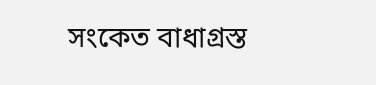সংকেত বাধাগ্রস্ত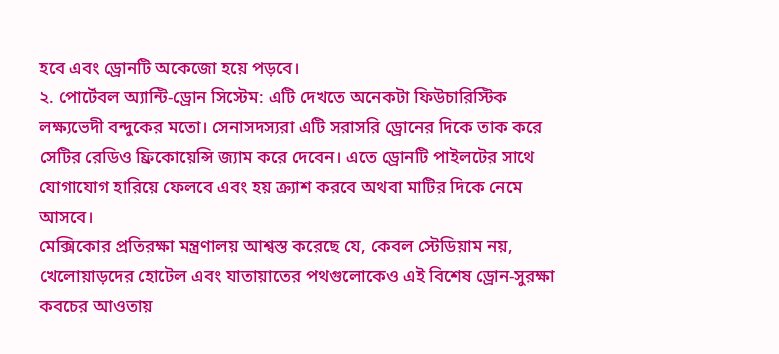হবে এবং ড্রোনটি অকেজো হয়ে পড়বে।
২. পোর্টেবল অ্যান্টি-ড্রোন সিস্টেম: এটি দেখতে অনেকটা ফিউচারিস্টিক লক্ষ্যভেদী বন্দুকের মতো। সেনাসদস্যরা এটি সরাসরি ড্রোনের দিকে তাক করে সেটির রেডিও ফ্রিকোয়েন্সি জ্যাম করে দেবেন। এতে ড্রোনটি পাইলটের সাথে যোগাযোগ হারিয়ে ফেলবে এবং হয় ক্র্যাশ করবে অথবা মাটির দিকে নেমে আসবে।
মেক্সিকোর প্রতিরক্ষা মন্ত্রণালয় আশ্বস্ত করেছে যে, কেবল স্টেডিয়াম নয়, খেলোয়াড়দের হোটেল এবং যাতায়াতের পথগুলোকেও এই বিশেষ ড্রোন-সুরক্ষা কবচের আওতায়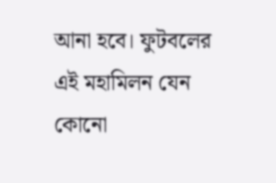আনা হবে। ফুটবলের এই মহামিলন যেন কোনো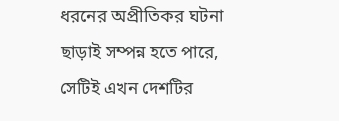ধরনের অপ্রীতিকর ঘটনা ছাড়াই সম্পন্ন হতে পারে, সেটিই এখন দেশটির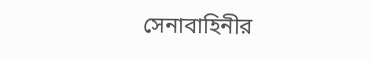সেনাবাহিনীর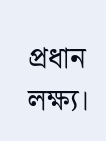প্রধান লক্ষ্য।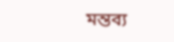মন্তব্য